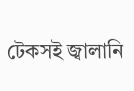টেকসই জ্বালানি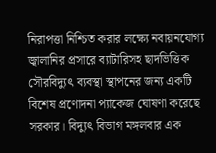নিরাপত্তা নিশ্চিত করার লক্ষ্যে নবায়নযোগ্য জ্বালানির প্রসারে ব্যাটারিসহ ছাদভিত্তিক সৌরবিদ্যুৎ ব্যবস্থা স্থাপনের জন্য একটি বিশেষ প্রণোদনা প্যাকেজ ঘোষণা করেছে সরকার। বিদ্যুৎ বিভাগ মঙ্গলবার এক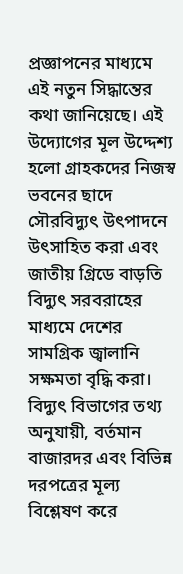প্রজ্ঞাপনের মাধ্যমে এই নতুন সিদ্ধান্তের কথা জানিয়েছে। এই উদ্যোগের মূল উদ্দেশ্য হলো গ্রাহকদের নিজস্ব ভবনের ছাদে সৌরবিদ্যুৎ উৎপাদনে উৎসাহিত করা এবং জাতীয় গ্রিডে বাড়তি বিদ্যুৎ সরবরাহের মাধ্যমে দেশের সামগ্রিক জ্বালানি সক্ষমতা বৃদ্ধি করা।
বিদ্যুৎ বিভাগের তথ্য অনুযায়ী, বর্তমান বাজারদর এবং বিভিন্ন দরপত্রের মূল্য বিশ্লেষণ করে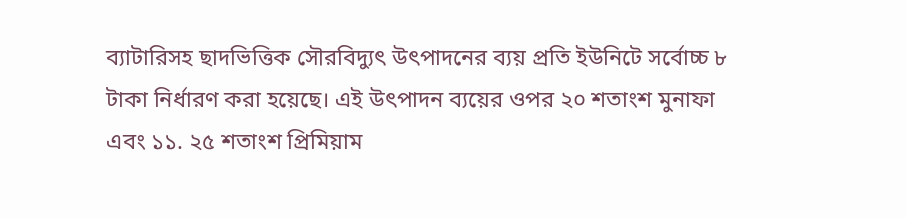ব্যাটারিসহ ছাদভিত্তিক সৌরবিদ্যুৎ উৎপাদনের ব্যয় প্রতি ইউনিটে সর্বোচ্চ ৮ টাকা নির্ধারণ করা হয়েছে। এই উৎপাদন ব্যয়ের ওপর ২০ শতাংশ মুনাফা এবং ১১. ২৫ শতাংশ প্রিমিয়াম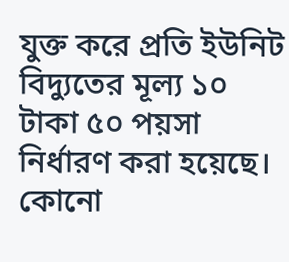যুক্ত করে প্রতি ইউনিট বিদ্যুতের মূল্য ১০ টাকা ৫০ পয়সা নির্ধারণ করা হয়েছে।
কোনো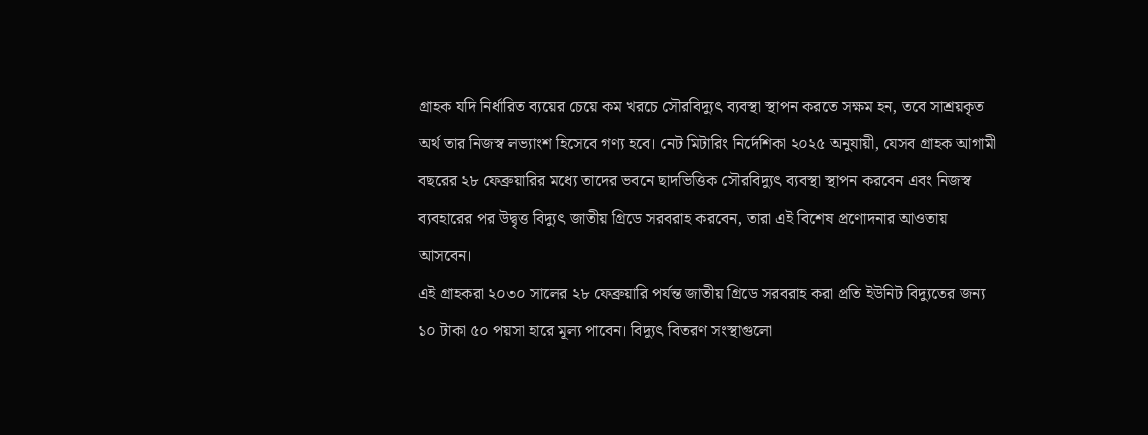গ্রাহক যদি নির্ধারিত ব্যয়ের চেয়ে কম খরচে সৌরবিদ্যুৎ ব্যবস্থা স্থাপন করতে সক্ষম হন, তবে সাশ্রয়কৃত অর্থ তার নিজস্ব লভ্যাংশ হিসেবে গণ্য হবে। নেট মিটারিং নির্দেশিকা ২০২৫ অনুযায়ী, যেসব গ্রাহক আগামী বছরের ২৮ ফেব্রুয়ারির মধ্যে তাদের ভবনে ছাদভিত্তিক সৌরবিদ্যুৎ ব্যবস্থা স্থাপন করবেন এবং নিজস্ব ব্যবহারের পর উদ্বৃত্ত বিদ্যুৎ জাতীয় গ্রিডে সরবরাহ করবেন, তারা এই বিশেষ প্রণোদনার আওতায় আসবেন।
এই গ্রাহকরা ২০৩০ সালের ২৮ ফেব্রুয়ারি পর্যন্ত জাতীয় গ্রিডে সরবরাহ করা প্রতি ইউনিট বিদ্যুতের জন্য ১০ টাকা ৫০ পয়সা হারে মূল্য পাবেন। বিদ্যুৎ বিতরণ সংস্থাগুলো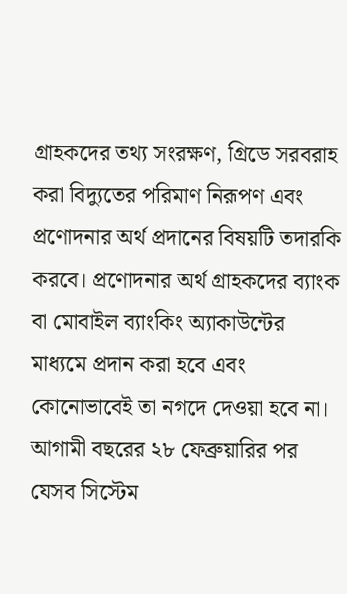গ্রাহকদের তথ্য সংরক্ষণ, গ্রিডে সরবরাহ করা বিদ্যুতের পরিমাণ নিরূপণ এবং প্রণোদনার অর্থ প্রদানের বিষয়টি তদারকি করবে। প্রণোদনার অর্থ গ্রাহকদের ব্যাংক বা মোবাইল ব্যাংকিং অ্যাকাউন্টের মাধ্যমে প্রদান করা হবে এবং কোনোভাবেই তা নগদে দেওয়া হবে না।
আগামী বছরের ২৮ ফেব্রুয়ারির পর যেসব সিস্টেম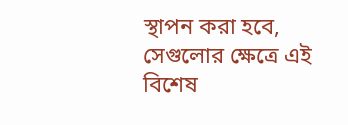স্থাপন করা হবে, সেগুলোর ক্ষেত্রে এই বিশেষ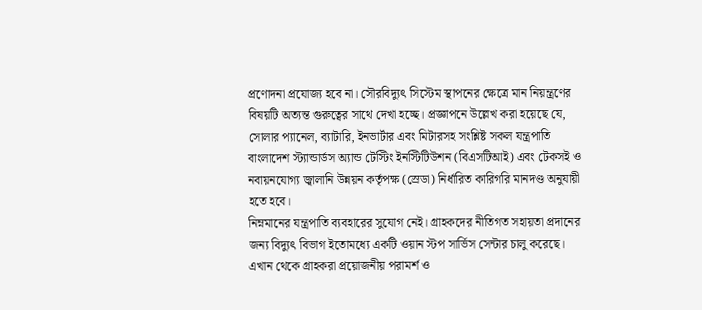প্রণোদনা প্রযোজ্য হবে না। সৌরবিদ্যুৎ সিস্টেম স্থাপনের ক্ষেত্রে মান নিয়ন্ত্রণের বিষয়টি অত্যন্ত গুরুত্বের সাথে দেখা হচ্ছে। প্রজ্ঞাপনে উল্লেখ করা হয়েছে যে, সোলার প্যানেল, ব্যাটারি, ইনভার্টার এবং মিটারসহ সংশ্লিষ্ট সকল যন্ত্রপাতি বাংলাদেশ স্ট্যান্ডার্ডস অ্যান্ড টেস্টিং ইনস্টিটিউশন (বিএসটিআই) এবং টেকসই ও নবায়নযোগ্য জ্বালানি উন্নয়ন কর্তৃপক্ষ (স্রেডা) নির্ধারিত কারিগরি মানদণ্ড অনুযায়ী হতে হবে।
নিম্নমানের যন্ত্রপাতি ব্যবহারের সুযোগ নেই। গ্রাহকদের নীতিগত সহায়তা প্রদানের জন্য বিদ্যুৎ বিভাগ ইতোমধ্যে একটি ওয়ান স্টপ সার্ভিস সেন্টার চালু করেছে। এখান থেকে গ্রাহকরা প্রয়োজনীয় পরামর্শ ও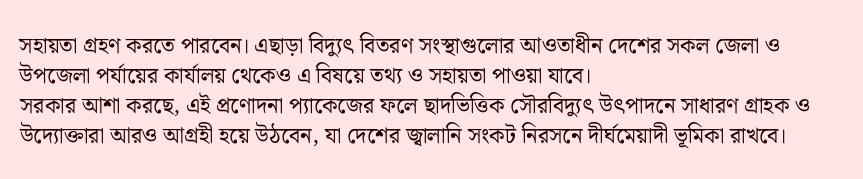সহায়তা গ্রহণ করতে পারবেন। এছাড়া বিদ্যুৎ বিতরণ সংস্থাগুলোর আওতাধীন দেশের সকল জেলা ও উপজেলা পর্যায়ের কার্যালয় থেকেও এ বিষয়ে তথ্য ও সহায়তা পাওয়া যাবে।
সরকার আশা করছে, এই প্রণোদনা প্যাকেজের ফলে ছাদভিত্তিক সৌরবিদ্যুৎ উৎপাদনে সাধারণ গ্রাহক ও উদ্যোক্তারা আরও আগ্রহী হয়ে উঠবেন, যা দেশের জ্বালানি সংকট নিরসনে দীর্ঘমেয়াদী ভূমিকা রাখবে।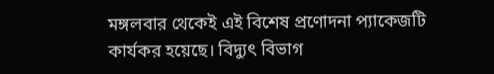মঙ্গলবার থেকেই এই বিশেষ প্রণোদনা প্যাকেজটি কার্যকর হয়েছে। বিদ্যুৎ বিভাগ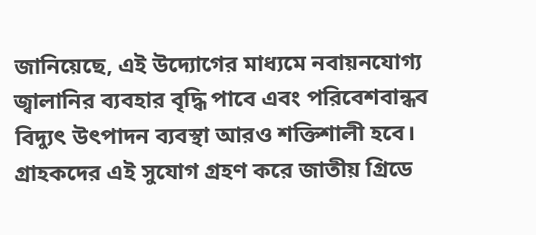জানিয়েছে, এই উদ্যোগের মাধ্যমে নবায়নযোগ্য জ্বালানির ব্যবহার বৃদ্ধি পাবে এবং পরিবেশবান্ধব বিদ্যুৎ উৎপাদন ব্যবস্থা আরও শক্তিশালী হবে।
গ্রাহকদের এই সুযোগ গ্রহণ করে জাতীয় গ্রিডে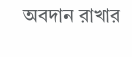অবদান রাখার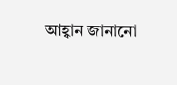আহ্বান জানানো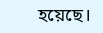হয়েছে।